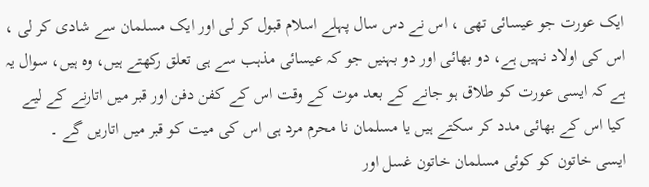ایک عورت جو عیسائی تھی ، اس نے دس سال پہلے اسلام قبول کر لی اور ایک مسلمان سے شادی کر لی ، اس کی اولاد نہیں ہے، دو بھائی اور دو بہنیں جو کہ عیسائی مذہب سے ہی تعلق رکھتے ہیں، وہ ہیں، سوال یہ ہے کہ ایسی عورت کو طلاق ہو جانے کے بعد موت کے وقت اس کے کفن دفن اور قبر میں اتارنے کے لیے کیا اس کے بھائی مدد کر سکتے ہیں یا مسلمان نا محرم مرد ہی اس کی میت کو قبر میں اتاریں گے ۔
ایسی خاتون کو کوئی مسلمان خاتون غسل اور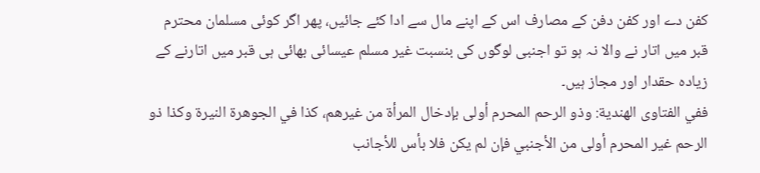کفن دے اور کفن دفن کے مصارف اس کے اپنے مال سے ادا کئے جائیں، پھر اگر کوئی مسلمان محترم قبر میں اتار نے والا نہ ہو تو اجنبی لوگوں کی بنسبت غیر مسلم عیسائی بھائی ہی قبر میں اتارنے کے زیادہ حقدار اور مجاز ہیں۔
ففي الفتاوى الهندية: وذو الرحم المحرم أولى بإدخال المرأة من غيرهم، كذا في الجوهرة النيرة وكذا ذو الرحم غير المحرم أولى من الأجنبي فإن لم يكن فلا بأس للأجانب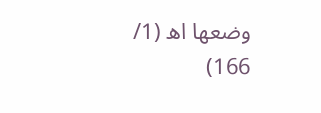وضعها اھ (1/ 166)